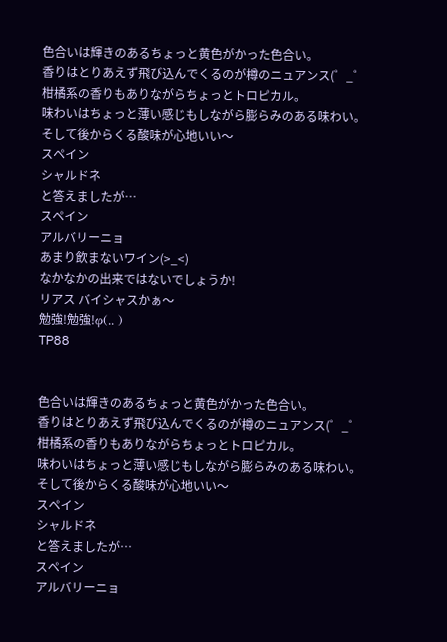色合いは輝きのあるちょっと黄色がかった色合い。
香りはとりあえず飛び込んでくるのが樽のニュアンス(゜_゜
柑橘系の香りもありながらちょっとトロピカル。
味わいはちょっと薄い感じもしながら膨らみのある味わい。
そして後からくる酸味が心地いい〜
スペイン
シャルドネ
と答えましたが…
スペイン
アルバリーニョ
あまり飲まないワイン(>_<)
なかなかの出来ではないでしょうか!
リアス バイシャスかぁ〜
勉強!勉強!φ(.. )
TP88


色合いは輝きのあるちょっと黄色がかった色合い。
香りはとりあえず飛び込んでくるのが樽のニュアンス(゜_゜
柑橘系の香りもありながらちょっとトロピカル。
味わいはちょっと薄い感じもしながら膨らみのある味わい。
そして後からくる酸味が心地いい〜
スペイン
シャルドネ
と答えましたが…
スペイン
アルバリーニョ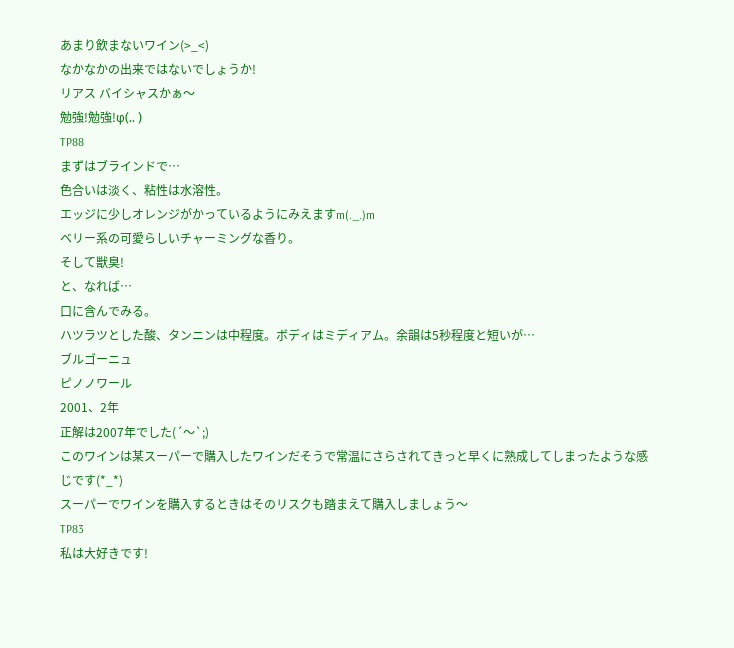あまり飲まないワイン(>_<)
なかなかの出来ではないでしょうか!
リアス バイシャスかぁ〜
勉強!勉強!φ(.. )
TP88
まずはブラインドで…
色合いは淡く、粘性は水溶性。
エッジに少しオレンジがかっているようにみえますm(._.)m
ベリー系の可愛らしいチャーミングな香り。
そして獣臭!
と、なれば…
口に含んでみる。
ハツラツとした酸、タンニンは中程度。ボディはミディアム。余韻は5秒程度と短いが…
ブルゴーニュ
ピノノワール
2001、2年
正解は2007年でした(´〜`;)
このワインは某スーパーで購入したワインだそうで常温にさらされてきっと早くに熟成してしまったような感じです(*_*)
スーパーでワインを購入するときはそのリスクも踏まえて購入しましょう〜
TP83
私は大好きです!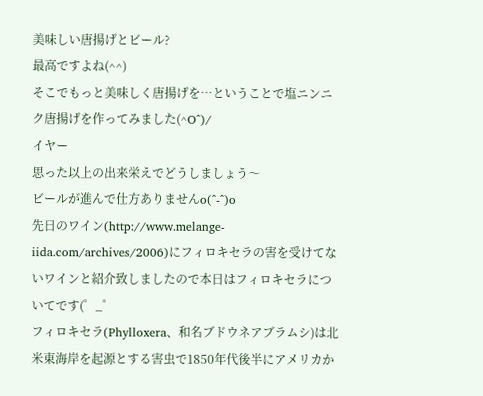美味しい唐揚げとビール?
最高ですよね(^^)
そこでもっと美味しく唐揚げを…ということで塩ニンニク唐揚げを作ってみました(^O^)/
イヤー
思った以上の出来栄えでどうしましょう〜
ビールが進んで仕方ありませんo(^-^)o
先日のワイン(http://www.melange-iida.com/archives/2006)にフィロキセラの害を受けてないワインと紹介致しましたので本日はフィロキセラについてです(゜_゜
フィロキセラ(Phylloxera、和名ブドウネアブラムシ)は北米東海岸を起源とする害虫で1850年代後半にアメリカか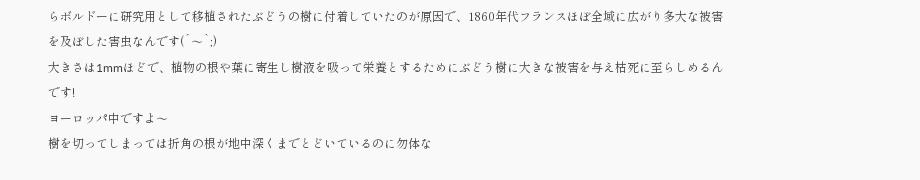らボルドーに研究用として移植されたぶどうの樹に付着していたのが原因で、1860年代フランスほぼ全域に広がり多大な被害を及ぼした害虫なんです(´〜`;)
大きさは1mmほどで、植物の根や葉に寄生し樹液を吸って栄養とするためにぶどう樹に大きな被害を与え枯死に至らしめるんです!
ヨーロッパ中ですよ〜
樹を切ってしまっては折角の根が地中深くまでとどいているのに勿体な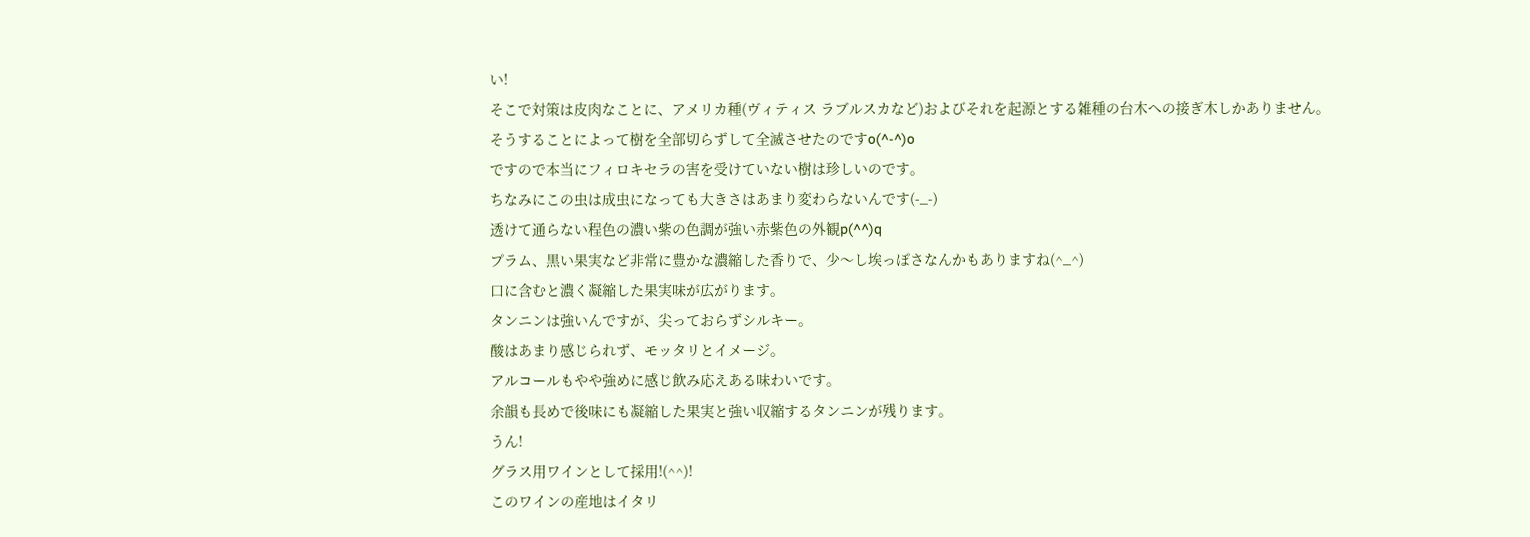い!
そこで対策は皮肉なことに、アメリカ種(ヴィティス ラブルスカなど)およびそれを起源とする雑種の台木への接ぎ木しかありません。
そうすることによって樹を全部切らずして全滅させたのですo(^-^)o
ですので本当にフィロキセラの害を受けていない樹は珍しいのです。
ちなみにこの虫は成虫になっても大きさはあまり変わらないんです(-_-)
透けて通らない程色の濃い紫の色調が強い赤紫色の外観p(^^)q
プラム、黒い果実など非常に豊かな濃縮した香りで、少〜し埃っぽさなんかもありますね(^_^)
口に含むと濃く凝縮した果実味が広がります。
タンニンは強いんですが、尖っておらずシルキー。
酸はあまり感じられず、モッタリとイメージ。
アルコールもやや強めに感じ飲み応えある味わいです。
余韻も長めで後味にも凝縮した果実と強い収縮するタンニンが残ります。
うん!
グラス用ワインとして採用!(^^)!
このワインの産地はイタリ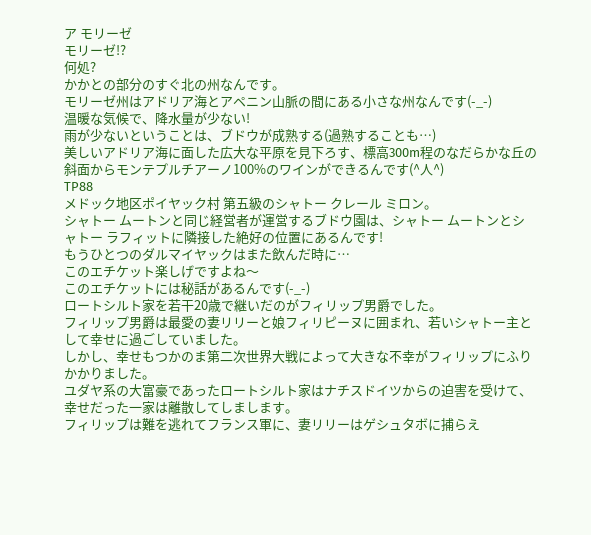ア モリーゼ
モリーゼ!?
何処?
かかとの部分のすぐ北の州なんです。
モリーゼ州はアドリア海とアペニン山脈の間にある小さな州なんです(-_-)
温暖な気候で、降水量が少ない!
雨が少ないということは、ブドウが成熟する(過熟することも…)
美しいアドリア海に面した広大な平原を見下ろす、標高300m程のなだらかな丘の斜面からモンテプルチアーノ100%のワインができるんです(^人^)
TP88
メドック地区ポイヤック村 第五級のシャトー クレール ミロン。
シャトー ムートンと同じ経営者が運営するブドウ園は、シャトー ムートンとシャトー ラフィットに隣接した絶好の位置にあるんです!
もうひとつのダルマイヤックはまた飲んだ時に…
このエチケット楽しげですよね〜
このエチケットには秘話があるんです(-_-)
ロートシルト家を若干20歳で継いだのがフィリップ男爵でした。
フィリップ男爵は最愛の妻リリーと娘フィリピーヌに囲まれ、若いシャトー主として幸せに過ごしていました。
しかし、幸せもつかのま第二次世界大戦によって大きな不幸がフィリップにふりかかりました。
ユダヤ系の大富豪であったロートシルト家はナチスドイツからの迫害を受けて、幸せだった一家は離散してしまします。
フィリップは難を逃れてフランス軍に、妻リリーはゲシュタボに捕らえ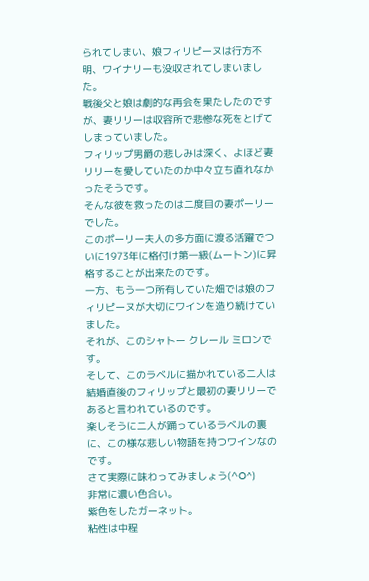られてしまい、娘フィリピーヌは行方不明、ワイナリーも没収されてしまいました。
戦後父と娘は劇的な再会を果たしたのですが、妻リリーは収容所で悲惨な死をとげてしまっていました。
フィリップ男爵の悲しみは深く、よほど妻リリーを愛していたのか中々立ち直れなかったそうです。
そんな彼を救ったのは二度目の妻ポーリーでした。
このポーリー夫人の多方面に渡る活躍でついに1973年に格付け第一級(ムートン)に昇格することが出来たのです。
一方、もう一つ所有していた畑では娘のフィリピーヌが大切にワインを造り続けていました。
それが、このシャトー クレール ミロンです。
そして、このラベルに描かれている二人は結婚直後のフィリップと最初の妻リリーであると言われているのです。
楽しそうに二人が踊っているラベルの裏に、この様な悲しい物語を持つワインなのです。
さて実際に味わってみましょう(^O^)
非常に濃い色合い。
紫色をしたガーネット。
粘性は中程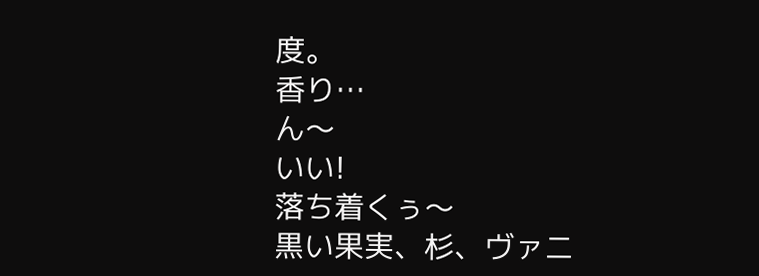度。
香り…
ん〜
いい!
落ち着くぅ〜
黒い果実、杉、ヴァニ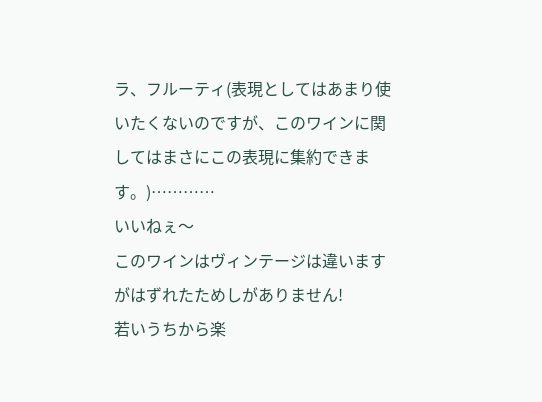ラ、フルーティ(表現としてはあまり使いたくないのですが、このワインに関してはまさにこの表現に集約できます。)…………
いいねぇ〜
このワインはヴィンテージは違いますがはずれたためしがありません!
若いうちから楽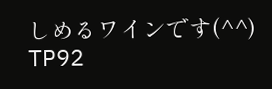しめるワインです(^^)
TP92